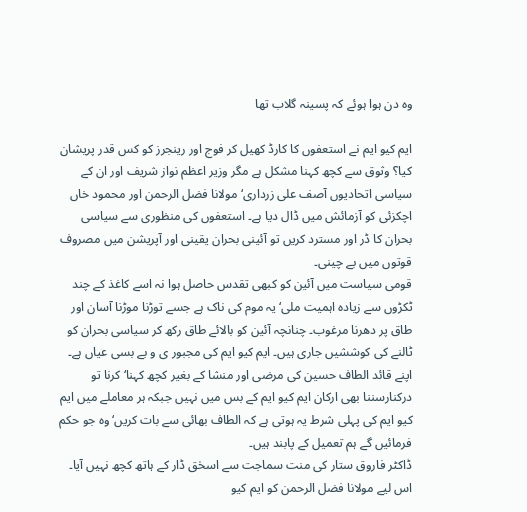وہ دن ہوا ہوئے کہ پسینہ گلاب تھا

ایم کیو ایم نے استعفوں کا کارڈ کھیل کر فوج اور رینجرز کو کس قدر پریشان کیا؟ وثوق سے کچھ کہنا مشکل ہے مگر وزیر اعظم نواز شریف اور ان کے سیاسی اتحادیوں آصف علی زرداری‘ مولانا فضل الرحمن اور محمود خاں اچکزئی کو آزمائش میں ڈال دیا ہے۔ استعفوں کی منظوری سے سیاسی بحران کا ڈر اور مسترد کریں تو آئینی بحران یقینی اور آپریشن میں مصروف قوتوں میں بے چینی۔
قومی سیاست میں آئین کو کبھی تقدس حاصل ہوا نہ اسے کاغذ کے چند ٹکڑوں سے زیادہ اہمیت ملی‘ یہ موم کی ناک ہے جسے توڑنا موڑنا آسان اور طاق پر دھرنا مرغوب۔ چنانچہ آئین کو بالائے طاق رکھ کر سیاسی بحران کو ٹالنے کی کوششیں جاری ہیں۔ ایم کیو ایم کی مجبور ی و بے بسی عیاں ہے۔ اپنے قائد الطاف حسین کی مرضی اور منشا کے بغیر کچھ کہنا‘ کرنا تو درکنارسننا بھی ارکان ایم کیو ایم کے بس میں نہیں جبکہ ہر معاملے میں ایم کیو ایم کی پہلی شرط یہ ہوتی ہے کہ الطاف بھائی سے بات کریں‘ وہ جو حکم فرمائیں گے ہم تعمیل کے پابند ہیں۔
ڈاکٹر فاروق ستار کی منت سماجت سے اسحٰق ڈار کے ہاتھ کچھ نہیں آیا۔ اس لیے مولانا فضل الرحمن کو ایم کیو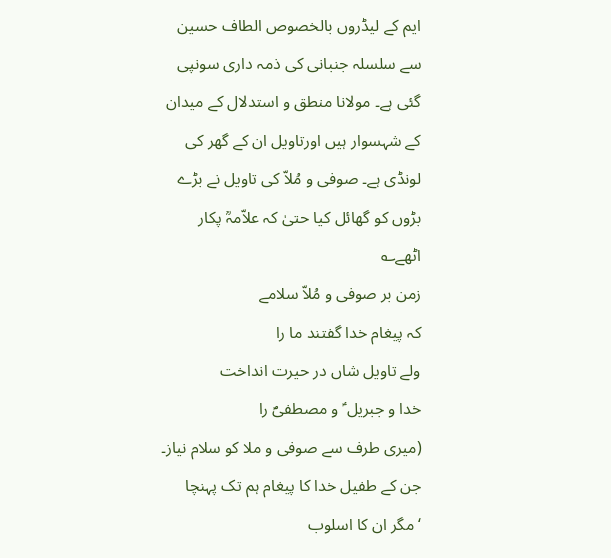ایم کے لیڈروں بالخصوص الطاف حسین سے سلسلہ جنبانی کی ذمہ داری سونپی گئی ہے۔ مولانا منطق و استدلال کے میدان کے شہسوار ہیں اورتاویل ان کے گھر کی لونڈی ہے۔ صوفی و مُلاّ کی تاویل نے بڑے بڑوں کو گھائل کیا حتیٰ کہ علاّمہؒ پکار اٹھے؎
زمن بر صوفی و مُلاّ سلامے
کہ پیغام خدا گفتند ما را
ولے تاویل شاں در حیرت انداخت
خدا و جبریل ؑ و مصطفیؐ را
(میری طرف سے صوفی و ملا کو سلام نیاز۔ جن کے طفیل خدا کا پیغام ہم تک پہنچا ‘مگر ان کا اسلوب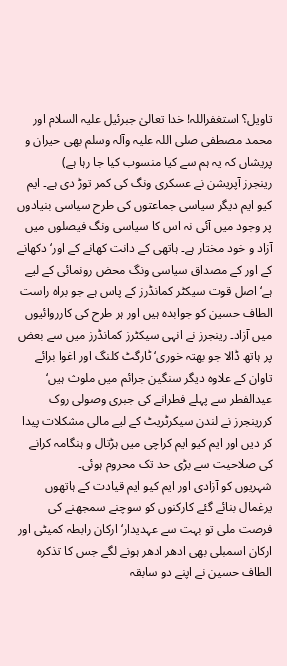تاویل؟ استغفراللہ! خدا تعالیٰ جبرئیل علیہ السلام اور محمد مصطفی صلی اللہ علیہ وآلہ وسلم بھی حیران و پریشاں کہ یہ ہم سے کیا منسوب کیا جا رہا ہے)
رینجرز آپریشن نے عسکری ونگ کی کمر توڑ دی ہے۔ ایم کیو ایم دیگر سیاسی جماعتوں کی طرح سیاسی بنیادوں پر وجود میں آئی نہ اس کا سیاسی ونگ فیصلوں میں آزاد و خود مختار ہے۔ ہاتھی کے دانت کھانے کے اور‘ دکھانے کے اور کے مصداق سیاسی ونگ محض رونمائی کے لیے ہے‘ اصل قوت سیکٹر کمانڈرز کے پاس ہے جو براہ راست الطاف حسین کو جوابدہ ہیں اور ہر طرح کی کارروائیوں میں آزاد۔ رینجرز نے انہی سیکٹرز کمانڈرز میں سے بعض پر ہاتھ ڈالا جو بھتہ خوری‘ ٹارگٹ کلنگ اور اغوا برائے تاوان کے علاوہ دیگر سنگین جرائم میں ملوث ہیں‘ عیدالفطر سے پہلے فطرانے کی جبری وصولی روک کررینجرز نے لندن سیکرٹریٹ کے لیے مالی مشکلات پیدا کر دیں اور ایم کیو ایم کراچی میں ہڑتال و ہنگامہ کرانے کی صلاحیت سے بڑی حد تک محروم ہوئی۔
شہریوں کو آزادی اور ایم کیو ایم قیادت کے ہاتھوں یرغمال بنائے گئے کارکنوں کو سوچنے سمجھنے کی فرصت ملی تو بہت سے عہدیدار‘ ارکان رابطہ کمیٹی اور ارکان اسمبلی بھی ادھر ادھر ہونے لگے جس کا تذکرہ الطاف حسین نے اپنے دو سابقہ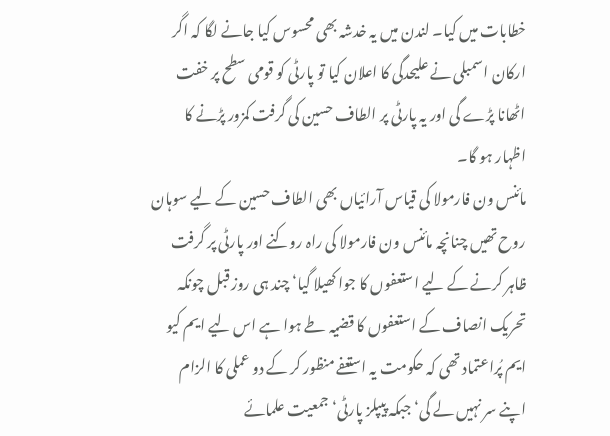خطابات میں کیا۔ لندن میں یہ خدشہ بھی محسوس کیا جانے لگا کہ اگر ارکان اسمبلی نے علیحدگی کا اعلان کیا تو پارٹی کو قومی سطح پر خفت اٹھانا پڑے گی اور یہ پارٹی پر الطاف حسین کی گرفت کمزور پڑنے کا اظہار ہو گا۔
مائنس ون فارمولا کی قیاس آرائیاں بھی الطاف حسین کے لیے سوہان روح تھیں چنانچہ مائنس ون فارمولا کی راہ روکنے اور پارٹی پر گرفت ظاہر کرنے کے لیے استعفوں کا جوا کھیلا گیا‘ چند ہی روز قبل چونکہ تحریک انصاف کے استعفوں کا قضیہ طے ہوا ہے اس لیے ایم کیو ایم پُراعتماد تھی کہ حکومت یہ استعفے منظور کر کے دو عملی کا الزام اپنے سر نہیں لے گی‘ جبکہ پیپلز پارٹی‘ جمعیت علمائے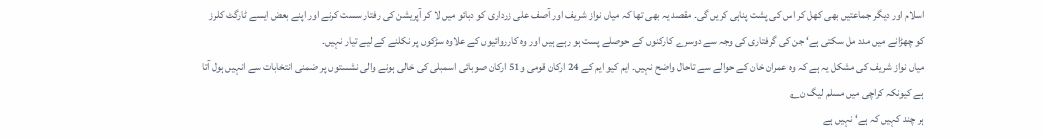اسلام اور دیگر جماعتیں بھی کھل کر اس کی پشت پناہی کریں گی۔ مقصد یہ بھی تھا کہ میاں نواز شریف اور آصف علی زرداری کو دبائو میں لا کر آپریشن کی رفتار سست کرنے اور اپنے بعض ایسے ٹارگٹ کلرز کو چھڑانے میں مدد مل سکتی ہے‘ جن کی گرفتاری کی وجہ سے دوسرے کارکنوں کے حوصلے پست ہو رہے ہیں اور وہ کارروائیوں کے علاوہ سڑکوں پر نکلنے کے لیے تیار نہیں۔
میاں نواز شریف کی مشکل یہ ہے کہ وہ عمران خان کے حوالے سے تاحال واضح نہیں۔ ایم کیو ایم کے 24 ارکان قومی و51 ارکان صوبائی اسمبلی کی خالی ہونے والی نشستوں پر ضمنی انتخابات سے انہیں ہول آتا ہے کیونکہ کراچی میں مسلم لیگ ن؎
ہر چند کہیں کہ ہے‘ نہیں ہے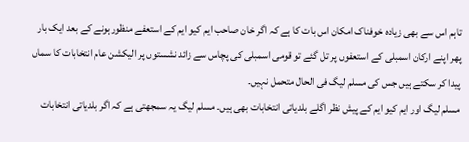تاہم اس سے بھی زیادہ خوفناک امکان اس بات کا ہے کہ اگر خان صاحب ایم کیو ایم کے استعفے منظورہونے کے بعد ایک بار پھر اپنے ارکان اسمبلی کے استعفوں پر تل گئے تو قومی اسمبلی کی پچاس سے زائد نشستوں پر الیکشن عام انتخابات کا سماں پیدا کر سکتے ہیں جس کی مسلم لیگ فی الحال متحمل نہیں۔
مسلم لیگ اور ایم کیو ایم کے پیش نظر اگلے بلدیاتی انتخابات بھی ہیں۔ مسلم لیگ یہ سمجھتی ہے کہ اگر بلدیاتی انتخابات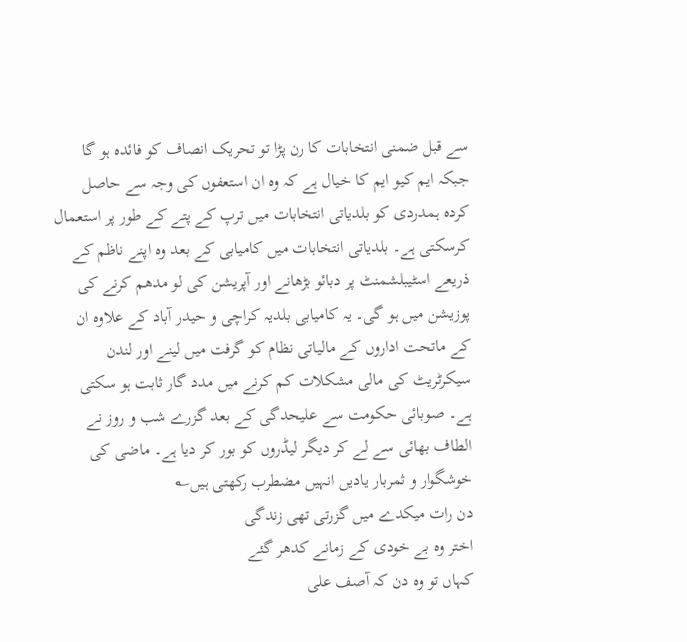سے قبل ضمنی انتخابات کا رن پڑا تو تحریک انصاف کو فائدہ ہو گا جبکہ ایم کیو ایم کا خیال ہے کہ وہ ان استعفوں کی وجہ سے حاصل کردہ ہمدردی کو بلدیاتی انتخابات میں ترپ کے پتے کے طور پر استعمال کرسکتی ہے۔ بلدیاتی انتخابات میں کامیابی کے بعد وہ اپنے ناظم کے ذریعے اسٹیبلشمنٹ پر دبائو بڑھانے اور آپریشن کی لو مدھم کرنے کی پوزیشن میں ہو گی۔ یہ کامیابی بلدیہ کراچی و حیدر آباد کے علاوہ ان کے ماتحت اداروں کے مالیاتی نظام کو گرفت میں لینے اور لندن سیکرٹریٹ کی مالی مشکلات کم کرنے میں مدد گار ثابت ہو سکتی ہے۔ صوبائی حکومت سے علیحدگی کے بعد گزرے شب و روز نے الطاف بھائی سے لے کر دیگر لیڈروں کو بور کر دیا ہے۔ ماضی کی خوشگوار و ثمربار یادیں انہیں مضطرب رکھتی ہیں؎
دن رات میکدے میں گزرتی تھی زندگی
اختر وہ بے خودی کے زمانے کدھر گئے
کہاں تو وہ دن کہ آصف علی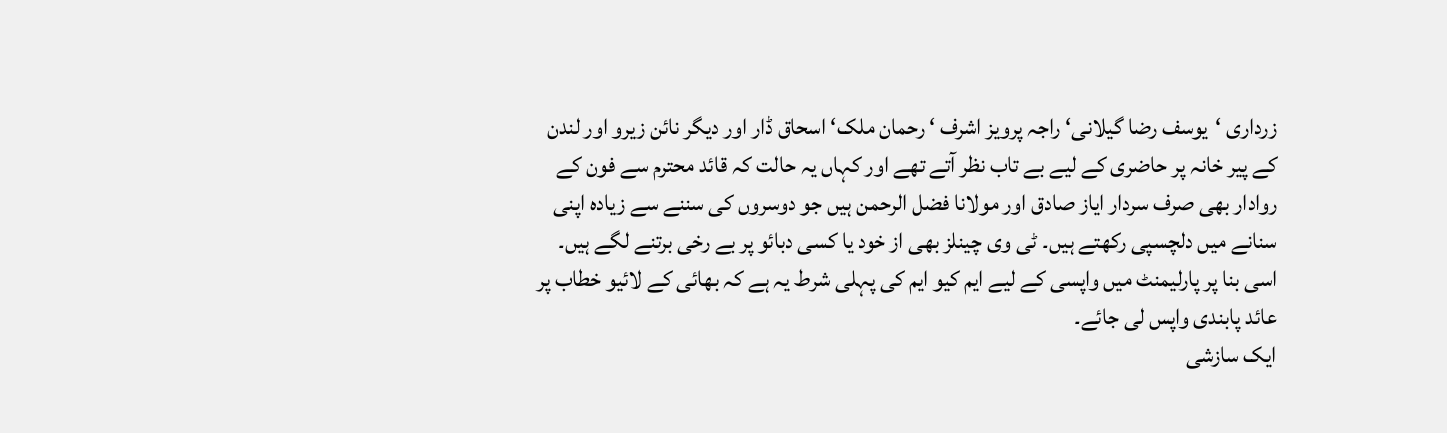زرداری ‘یوسف رضا گیلانی‘ راجہ پرویز اشرف ‘ رحمان ملک‘ اسحاق ڈار اور دیگر نائن زیرو اور لندن کے پیر خانہ پر حاضری کے لیے بے تاب نظر آتے تھے اور کہاں یہ حالت کہ قائد محترم سے فون کے روادار بھی صرف سردار ایاز صادق اور مولانا فضل الرحمن ہیں جو دوسروں کی سننے سے زیادہ اپنی سنانے میں دلچسپی رکھتے ہیں۔ ٹی وی چینلز بھی از خود یا کسی دبائو پر بے رخی برتنے لگے ہیں۔ اسی بنا پر پارلیمنٹ میں واپسی کے لیے ایم کیو ایم کی پہلی شرط یہ ہے کہ بھائی کے لائیو خطاب پر عائد پابندی واپس لی جائے۔
ایک سازشی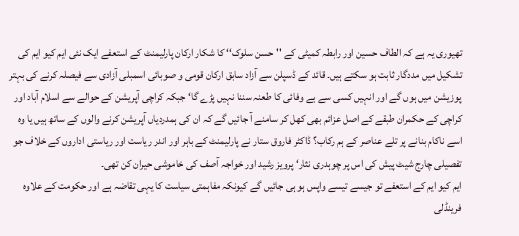تھیوری یہ ہے کہ الطاف حسین اور رابطہ کمیٹی کے ''حسن سلوک‘‘ کا شکار ارکان پارلیمنٹ کے استعفے ایک نئی ایم کیو ایم کی تشکیل میں مددگار ثابت ہو سکتے ہیں۔ قائد کے ڈسپلن سے آزاد سابق ارکان قومی و صوبائی اسمبلی آزادی سے فیصلہ کرنے کی بہتر پوزیشن میں ہوں گے اور انہیں کسی سے بے وفائی کا طعنہ سننا نہیں پڑے گا‘ جبکہ کراچی آپریشن کے حوالے سے اسلام آباد اور کراچی کے حکمران طبقے کے اصل عزائم بھی کھل کر سامنے آ جائیں گے کہ ان کی ہمدردیاں آپریشن کرنے والوں کے ساتھ ہیں یا وہ اسے ناکام بنانے پر تلے عناصر کے ہم رکاب؟ ڈاکٹر فاروق ستار نے پارلیمنٹ کے باہر اور اندر ریاست اور ریاستی اداروں کے خلاف جو تفصیلی چارج شیٹ پیش کی اس پر چوہدری نثار‘ پرویز رشید اور خواجہ آصف کی خاموشی حیران کن تھی۔
ایم کیو ایم کے استعفے تو جیسے تیسے واپس ہو ہی جائیں گے کیونکہ مفاہمتی سیاست کا یہی تقاضہ ہے اور حکومت کے علاوہ فرینڈلی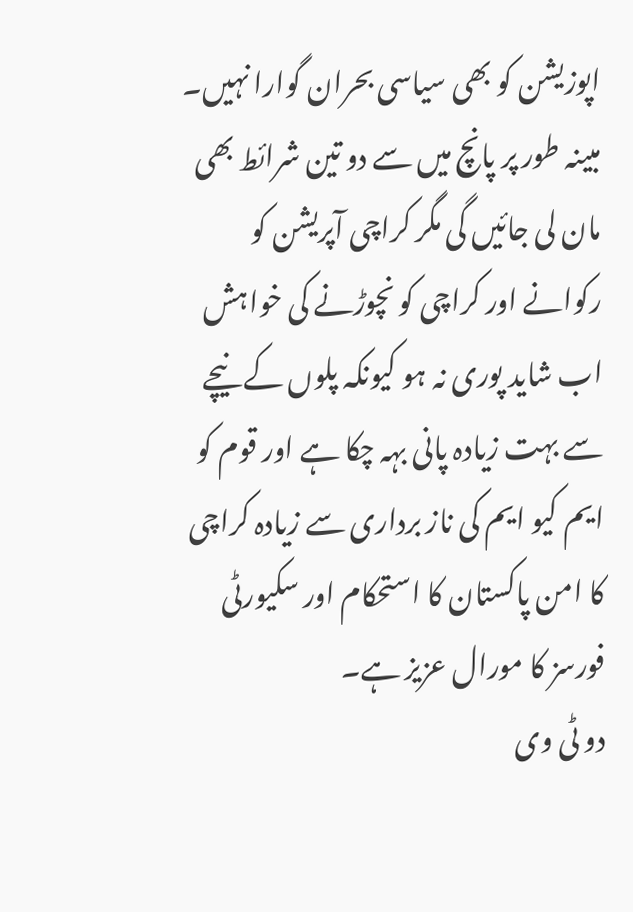اپوزیشن کو بھی سیاسی بحران گوارا نہیں۔ مبینہ طور پر پانچ میں سے دو تین شرائط بھی مان لی جائیں گی مگر کراچی آپریشن کو رکوانے اور کراچی کو نچوڑنے کی خواہش اب شاید پوری نہ ہو کیونکہ پلوں کے نیچے سے بہت زیادہ پانی بہہ چکا ہے اور قوم کو ایم کیو ایم کی ناز برداری سے زیادہ کراچی کا امن پاکستان کا استحکام اور سکیورٹی فورسز کا مورال عزیز ہے۔
دو ٹی وی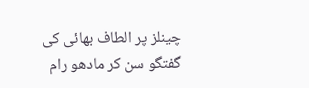چینلز پر الطاف بھائی کی گفتگو سن کر مادھو رام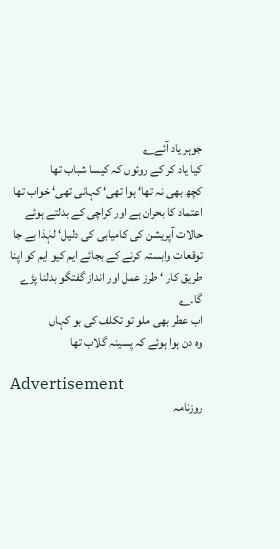جوہر یاد آئے؎
کیا یاد کر کے روئوں کہ کیسا شباب تھا
کچھ بھی نہ تھا‘ ہوا تھی‘ کہانی تھی‘ خواب تھا
اعتماد کا بحران ہے اور کراچی کے بدلتے ہوئے حالات آپریشن کی کامیابی کی دلیل‘ لہٰذا بے جا توقعات وابستہ کرنے کے بجائے ایم کیو ایم کو اپنا طریق کار ‘ طرز عمل اور انداز گفتگو بدلنا پڑے گا۔؎
اب عطر بھی ملو تو تکلف کی بو کہاں
وہ دن ہوا ہوئے کہ پسینہ گلاب تھا

Advertisement
روزنامہ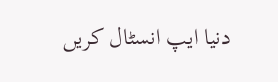دنیا ایپ انسٹال کریں